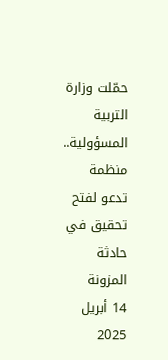حمّلت وزارة التربية المسؤولية.. منظمة تدعو لفتح تحقيق في حادثة المزونة
14 أبريل 2025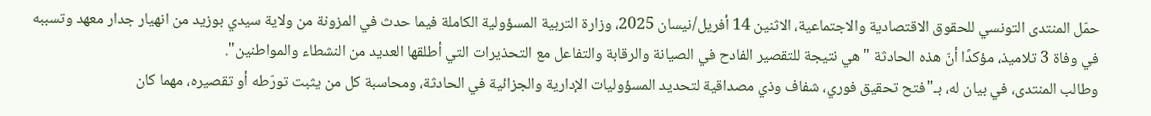حمّل المنتدى التونسي للحقوق الاقتصادية والاجتماعية، الاثنين 14 أفريل/نيسان 2025، وزارة التربية المسؤولية الكاملة فيما حدث في المزونة من ولاية سيدي بوزيد من انهيار جدار معهد وتسببه في وفاة 3 تلاميذ، مؤكدًا أنّ هذه الحادثة "هي نتيجة للتقصير الفادح في الصيانة والرقابة والتفاعل مع التحذيرات التي أطلقها العديد من النشطاء والمواطنين".
وطالب المنتدى، في بيان له، بـ"فتح تحقيق فوري، شفاف وذي مصداقية لتحديد المسؤوليات الإدارية والجزائية في الحادثة، ومحاسبة كل من يثبت تورّطه أو تقصيره، مهما كان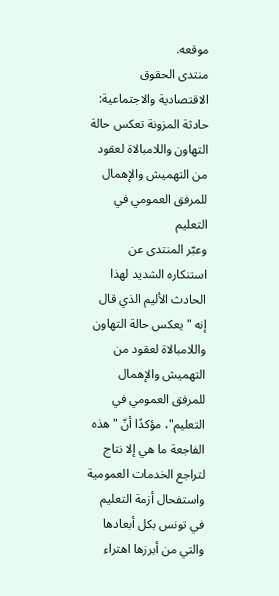موقعه.
منتدى الحقوق الاقتصادية والاجتماعية: حادثة المزونة تعكس حالة التهاون واللامبالاة لعقود من التهميش والإهمال للمرفق العمومي في التعليم
وعبّر المنتدى عن استنكاره الشديد لهذا الحادث الأليم الذي قال إنه "يعكس حالة التهاون واللامبالاة لعقود من التهميش والإهمال للمرفق العمومي في التعليم"، مؤكدًا أنّ "هذه الفاجعة ما هي إلا نتاج لتراجع الخدمات العمومية واستفحال أزمة التعليم في تونس بكل أبعادها والتي من أبرزها اهتراء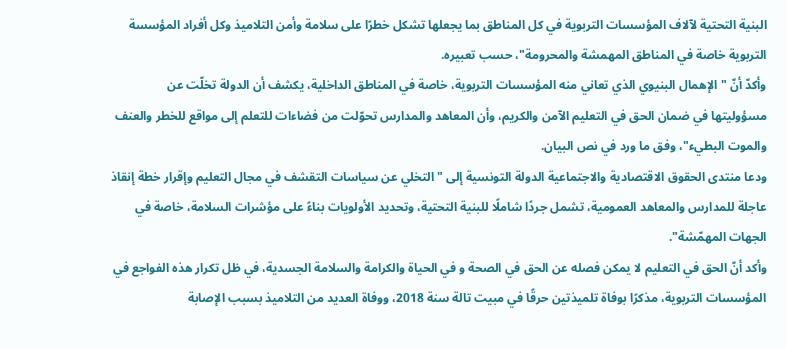البنية التحتية لآلاف المؤسسات التربوية في كل المناطق بما يجعلها تشكل خطرًا على سلامة وأمن التلاميذ وكل أفراد المؤسسة التربوية خاصة في المناطق المهمشة والمحرومة"، حسب تعبيره.
وأكدّ أنّ "الإهمال البنيوي الذي تعاني منه المؤسسات التربوية، خاصة في المناطق الداخلية، يكشف أن الدولة تخلّت عن مسؤوليتها في ضمان الحق في التعليم الآمن والكريم، وأن المعاهد والمدارس تحوّلت من فضاءات للتعلم إلى مواقع للخطر والعنف والموت البطيء"، وفق ما ورد في نص البيان.
ودعا منتدى الحقوق الاقتصادية والاجتماعية الدولة التونسية إلى "التخلي عن سياسات التقشف في مجال التعليم وإقرار خطة إنقاذ عاجلة للمدارس والمعاهد العمومية، تشمل جردًا شاملًا للبنية التحتية، وتحديد الأولويات بناءً على مؤشرات السلامة، خاصة في الجهات المهمّشة".
وأكد أنّ الحق في التعليم لا يمكن فصله عن الحق في الصحة و في الحياة والكرامة والسلامة الجسدية، في ظل تكرار هذه الفواجع في المؤسسات التربوية، مذكرًا بوفاة تلميذتين حرقًا في مبيت تالة سنة 2018، ووفاة العديد من التلاميذ بسبب الإصابة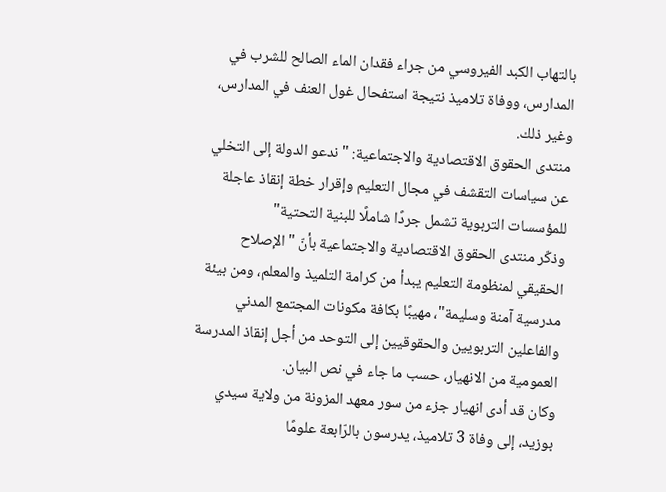بالتهاب الكبد الفيروسي من جراء فقدان الماء الصالح للشرب في المدارس، ووفاة تلاميذ نتيجة استفحال غول العنف في المدارس، وغير ذلك.
منتدى الحقوق الاقتصادية والاجتماعية: "ندعو الدولة إلى التخلي عن سياسات التقشف في مجال التعليم وإقرار خطة إنقاذ عاجلة للمؤسسات التربوية تشمل جردًا شاملًا للبنية التحتية"
وذكّر منتدى الحقوق الاقتصادية والاجتماعية بأنّ "الإصلاح الحقيقي لمنظومة التعليم يبدأ من كرامة التلميذ والمعلم، ومن بيئة مدرسية آمنة وسليمة"، مهيبًا بكافة مكونات المجتمع المدني والفاعلين التربويين والحقوقيين إلى التوحد من أجل إنقاذ المدرسة العمومية من الانهيار، حسب ما جاء في نص البيان.
وكان قد أدى انهيار جزء من سور معهد المزونة من ولاية سيدي بوزيد، إلى وفاة 3 تلاميذ، يدرسون بالرّابعة علومًا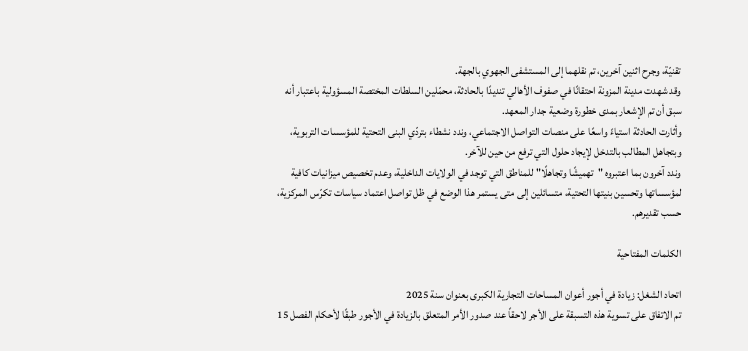تقنيّة، وجرح اثنين آخرين، تم نقلهما إلى المستشفى الجهوي بالجهة.
وقد شهدت مدينة المزونة احتقانًا في صفوف الأهالي تنديدًا بالحادثة، محمّلين السلطات المختصة المسؤولية باعتبار أنه سبق أن تم الإشعار بمدى خطورة وضعية جدار المعهد.
وأثارت الحادثة استياءً واسعًا على منصات التواصل الاجتماعي، وندد نشطاء بتردّي البنى التحتية للمؤسسات التربوية، وبتجاهل المطالب بالتدخل لإيجاد حلول التي ترفع من حين للآخر.
وندد آخرون بما اعتبروه "تهميشًا وتجاهلًا" للمناطق التي توجد في الولايات الداخلية، وعدم تخصيص ميزانيات كافية لمؤسساتها وتحسين بنيتها التحتية، متسائلين إلى متى يستمر هذا الوضع في ظل تواصل اعتماد سياسات تكرّس المركزية، حسب تقديرهم.

الكلمات المفتاحية

اتحاد الشغل: زيادة في أجور أعوان المساحات التجارية الكبرى بعنوان سنة 2025
تم الاتفاق على تسوية هذه التسبقة على الأجر لاحقاً عند صدور الأمر المتعلق بالزيادة في الأجور طبقًا لأحكام الفصل 15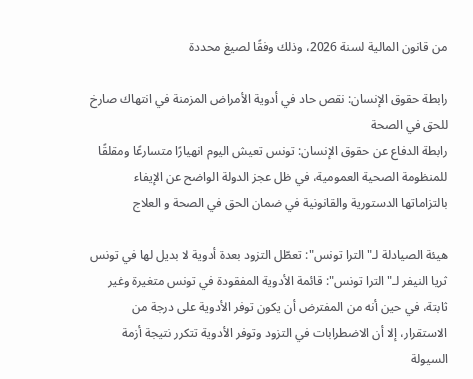من قانون المالية لسنة 2026، وذلك وفقًا لصيغ محددة

رابطة حقوق الإنسان: نقص حاد في أدوية الأمراض المزمنة في انتهاك صارخ للحق في الصحة
رابطة الدفاع عن حقوق الإنسان: تونس تعيش اليوم انهيارًا متسارعًا ومقلقًا للمنظومة الصحية العمومية، في ظل عجز الدولة الواضح عن الإيفاء بالتزاماتها الدستورية والقانونية في ضمان الحق في الصحة و العلاج

هيئة الصيادلة لـ"الترا تونس": تعطّل التزود بعدة أدوية لا بديل لها في تونس
ثريا النيفر لـ"الترا تونس": قائمة الأدوية المفقودة في تونس متغيرة وغير ثابتة، في حين أنه من المفترض أن يكون توفر الأدوية على درجة من الاستقرار، إلا أن الاضطرابات في التزود وتوفر الأدوية تتكرر نتيجة أزمة السيولة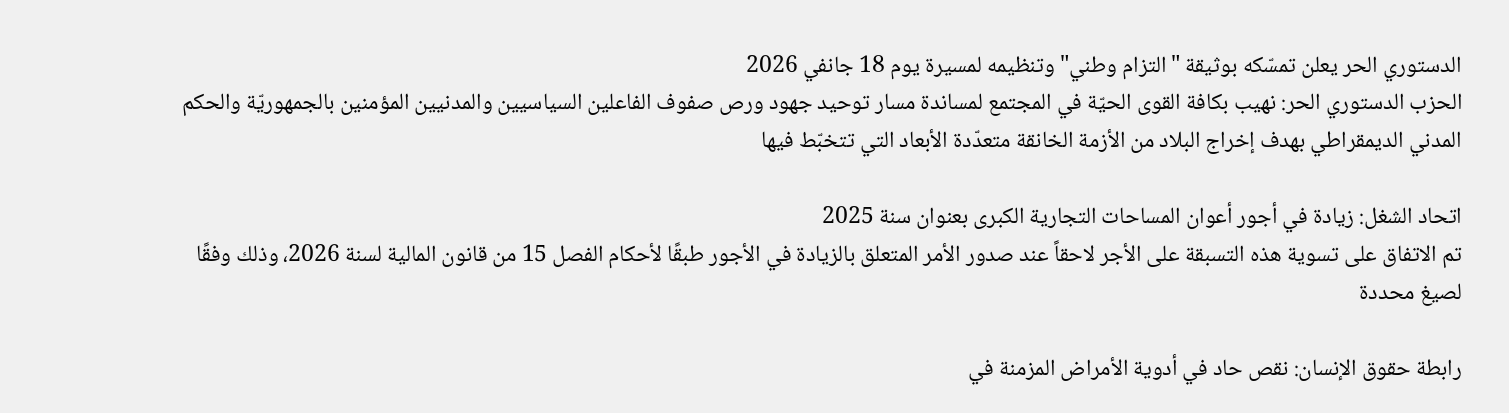الدستوري الحر يعلن تمسّكه بوثيقة "التزام وطني" وتنظيمه لمسيرة يوم 18 جانفي 2026
الحزب الدستوري الحر: نهيب بكافة القوى الحيّة في المجتمع لمساندة مسار توحيد جهود ورص صفوف الفاعلين السياسيين والمدنيين المؤمنين بالجمهوريّة والحكم المدني الديمقراطي بهدف إخراج البلاد من الأزمة الخانقة متعدّدة الأبعاد التي تتخبّط فيها

اتحاد الشغل: زيادة في أجور أعوان المساحات التجارية الكبرى بعنوان سنة 2025
تم الاتفاق على تسوية هذه التسبقة على الأجر لاحقاً عند صدور الأمر المتعلق بالزيادة في الأجور طبقًا لأحكام الفصل 15 من قانون المالية لسنة 2026، وذلك وفقًا لصيغ محددة

رابطة حقوق الإنسان: نقص حاد في أدوية الأمراض المزمنة في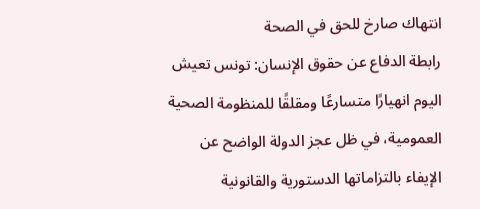انتهاك صارخ للحق في الصحة
رابطة الدفاع عن حقوق الإنسان: تونس تعيش اليوم انهيارًا متسارعًا ومقلقًا للمنظومة الصحية العمومية، في ظل عجز الدولة الواضح عن الإيفاء بالتزاماتها الدستورية والقانونية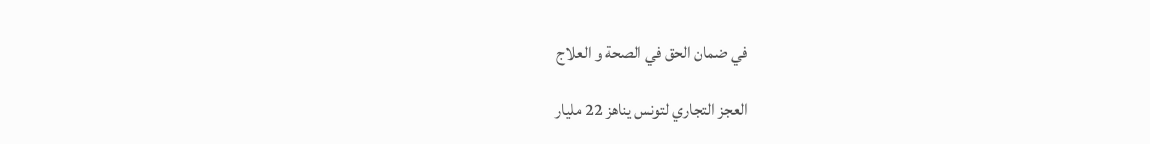في ضمان الحق في الصحة و العلاج

العجز التجاري لتونس يناهز 22 مليار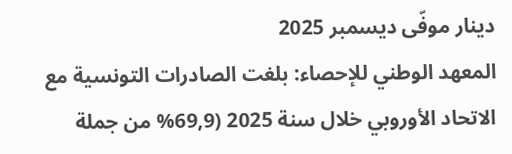دينار موفّى ديسمبر 2025
المعهد الوطني للإحصاء: بلغت الصادرات التونسية مع الاتحاد الأوروبي خلال سنة 2025 (69,9% من جملة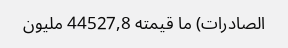الصادرات) ما قيمته 44527,8 مليون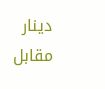دينار مقابل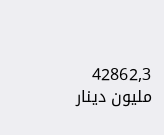42862,3 مليون دينار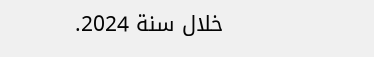خلال سنة 2024.